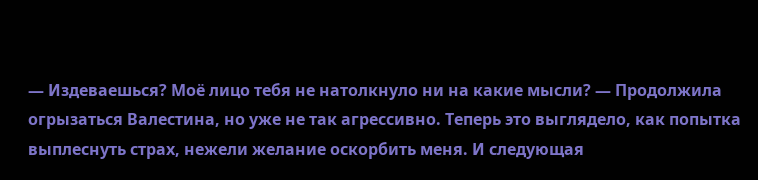— Издеваешься? Моё лицо тебя не натолкнуло ни на какие мысли? — Продолжила огрызаться Валестина, но уже не так агрессивно. Теперь это выглядело, как попытка выплеснуть страх, нежели желание оскорбить меня. И следующая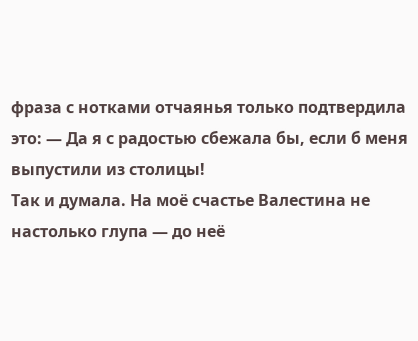фраза с нотками отчаянья только подтвердила это: — Да я с радостью сбежала бы, если б меня выпустили из столицы!
Так и думала. На моё счастье Валестина не настолько глупа — до неё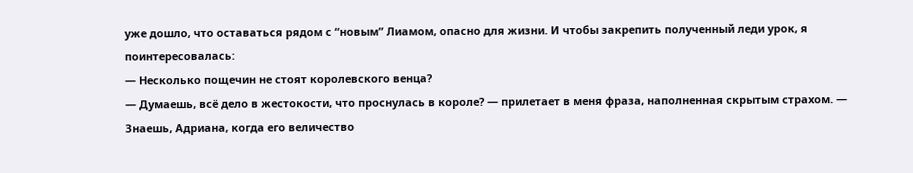уже дошло, что оставаться рядом с “новым” Лиамом, опасно для жизни. И чтобы закрепить полученный леди урок, я поинтересовалась:
— Несколько пощечин не стоят королевского венца?
— Думаешь, всё дело в жестокости, что проснулась в короле? — прилетает в меня фраза, наполненная скрытым страхом. — Знаешь, Адриана, когда его величество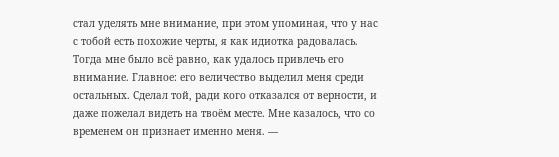стал уделять мне внимание, при этом упоминая, что у нас с тобой есть похожие черты, я как идиотка радовалась. Тогда мне было всё равно, как удалось привлечь его внимание. Главное: его величество выделил меня среди остальных. Сделал той, ради кого отказался от верности, и даже пожелал видеть на твоём месте. Мне казалось, что со временем он признает именно меня. —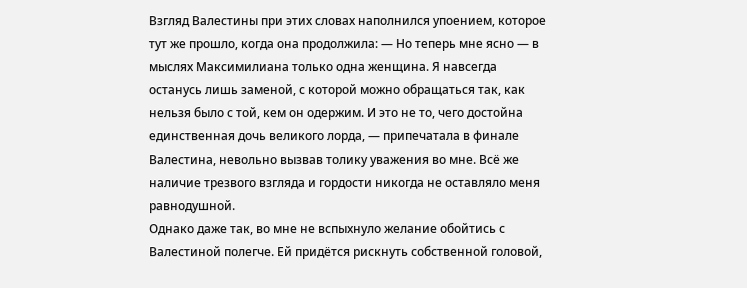Взгляд Валестины при этих словах наполнился упоением, которое тут же прошло, когда она продолжила: — Но теперь мне ясно — в мыслях Максимилиана только одна женщина. Я навсегда останусь лишь заменой, с которой можно обращаться так, как нельзя было с той, кем он одержим. И это не то, чего достойна единственная дочь великого лорда, — припечатала в финале Валестина, невольно вызвав толику уважения во мне. Всё же наличие трезвого взгляда и гордости никогда не оставляло меня равнодушной.
Однако даже так, во мне не вспыхнуло желание обойтись с Валестиной полегче. Ей придётся рискнуть собственной головой,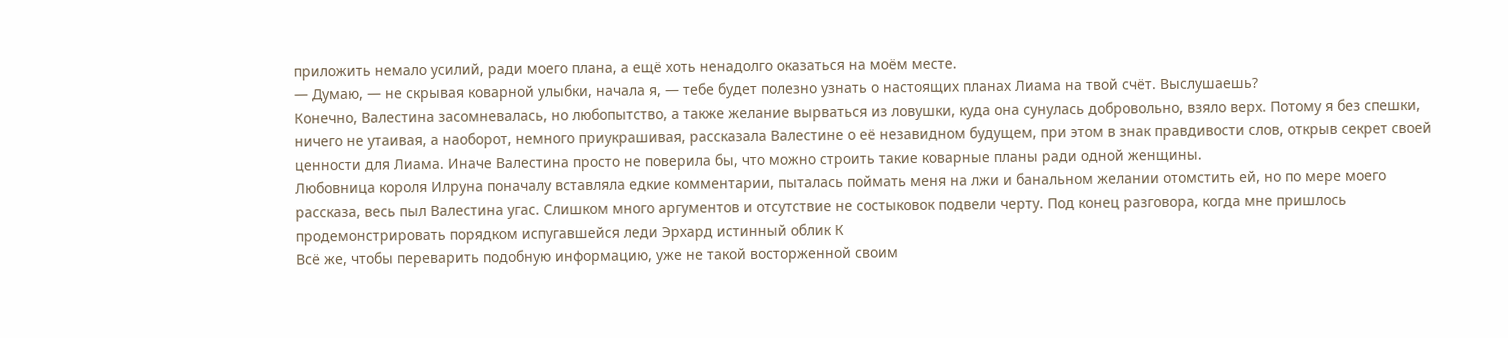приложить немало усилий, ради моего плана, а ещё хоть ненадолго оказаться на моём месте.
— Думаю, — не скрывая коварной улыбки, начала я, — тебе будет полезно узнать о настоящих планах Лиама на твой счёт. Выслушаешь?
Конечно, Валестина засомневалась, но любопытство, а также желание вырваться из ловушки, куда она сунулась добровольно, взяло верх. Потому я без спешки, ничего не утаивая, а наоборот, немного приукрашивая, рассказала Валестине о её незавидном будущем, при этом в знак правдивости слов, открыв секрет своей ценности для Лиама. Иначе Валестина просто не поверила бы, что можно строить такие коварные планы ради одной женщины.
Любовница короля Илруна поначалу вставляла едкие комментарии, пыталась поймать меня на лжи и банальном желании отомстить ей, но по мере моего рассказа, весь пыл Валестина угас. Слишком много аргументов и отсутствие не состыковок подвели черту. Под конец разговора, когда мне пришлось продемонстрировать порядком испугавшейся леди Эрхард истинный облик К
Всё же, чтобы переварить подобную информацию, уже не такой восторженной своим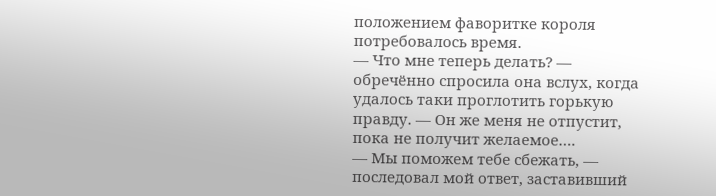положением фаворитке короля потребовалось время.
— Что мне теперь делать? — обречённо спросила она вслух, когда удалось таки проглотить горькую правду. — Он же меня не отпустит, пока не получит желаемое….
— Мы поможем тебе сбежать, — последовал мой ответ, заставивший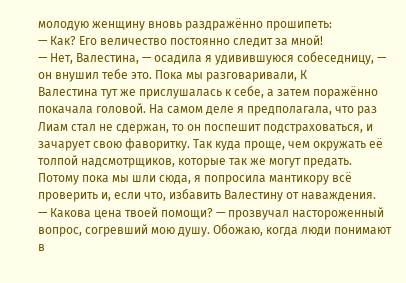молодую женщину вновь раздражённо прошипеть:
— Как? Его величество постоянно следит за мной!
— Нет, Валестина, — осадила я удивившуюся собеседницу, — он внушил тебе это. Пока мы разговаривали, К
Валестина тут же прислушалась к себе, а затем поражённо покачала головой. На самом деле я предполагала, что раз Лиам стал не сдержан, то он поспешит подстраховаться, и зачарует свою фаворитку. Так куда проще, чем окружать её толпой надсмотрщиков, которые так же могут предать. Потому пока мы шли сюда, я попросила мантикору всё проверить и, если что, избавить Валестину от наваждения.
— Какова цена твоей помощи? — прозвучал настороженный вопрос, согревший мою душу. Обожаю, когда люди понимают в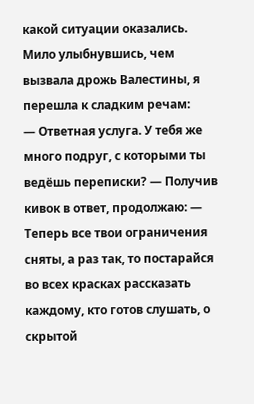какой ситуации оказались.
Мило улыбнувшись, чем вызвала дрожь Валестины, я перешла к сладким речам:
— Ответная услуга. У тебя же много подруг, с которыми ты ведёшь переписки? — Получив кивок в ответ, продолжаю: — Теперь все твои ограничения сняты, а раз так, то постарайся во всех красках рассказать каждому, кто готов слушать, о скрытой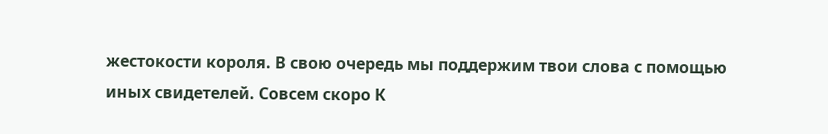жестокости короля. В свою очередь мы поддержим твои слова с помощью иных свидетелей. Совсем скоро К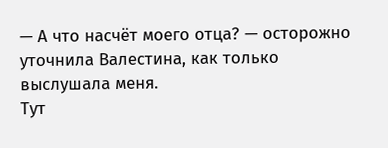— А что насчёт моего отца? — осторожно уточнила Валестина, как только выслушала меня.
Тут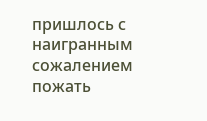пришлось с наигранным сожалением пожать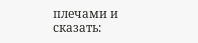плечами и сказать: